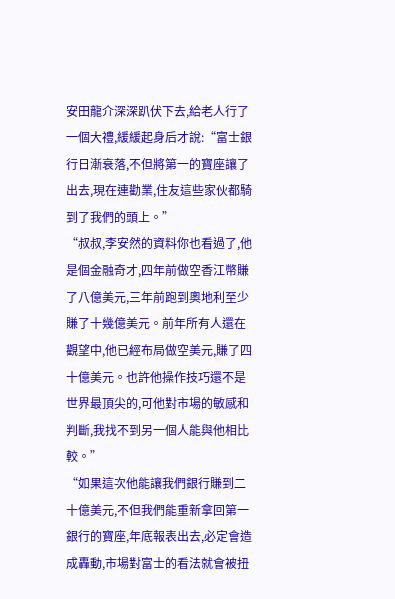安田龍介深深趴伏下去,給老人行了一個大禮,緩緩起身后才說:“富士銀行日漸衰落,不但將第一的寶座讓了出去,現在連勸業,住友這些家伙都騎到了我們的頭上。”
“叔叔,李安然的資料你也看過了,他是個金融奇才,四年前做空香江幣賺了八億美元,三年前跑到奧地利至少賺了十幾億美元。前年所有人還在觀望中,他已經布局做空美元,賺了四十億美元。也許他操作技巧還不是世界最頂尖的,可他對市場的敏感和判斷,我找不到另一個人能與他相比較。”
“如果這次他能讓我們銀行賺到二十億美元,不但我們能重新拿回第一銀行的寶座,年底報表出去,必定會造成轟動,市場對富士的看法就會被扭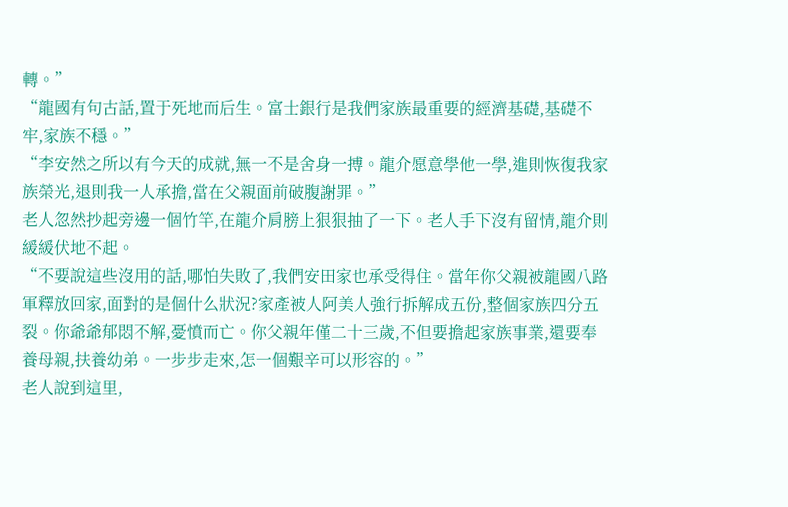轉。”
“龍國有句古話,置于死地而后生。富士銀行是我們家族最重要的經濟基礎,基礎不牢,家族不穩。”
“李安然之所以有今天的成就,無一不是舍身一搏。龍介愿意學他一學,進則恢復我家族榮光,退則我一人承擔,當在父親面前破腹謝罪。”
老人忽然抄起旁邊一個竹竿,在龍介肩膀上狠狠抽了一下。老人手下沒有留情,龍介則緩緩伏地不起。
“不要說這些沒用的話,哪怕失敗了,我們安田家也承受得住。當年你父親被龍國八路軍釋放回家,面對的是個什么狀況?家產被人阿美人強行拆解成五份,整個家族四分五裂。你爺爺郁悶不解,憂憤而亡。你父親年僅二十三歲,不但要擔起家族事業,還要奉養母親,扶養幼弟。一步步走來,怎一個艱辛可以形容的。”
老人說到這里,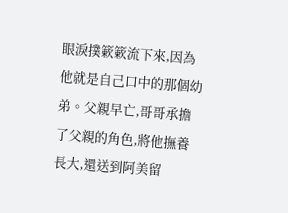眼淚撲簌簌流下來,因為他就是自己口中的那個幼弟。父親早亡,哥哥承擔了父親的角色,將他撫養長大,還送到阿美留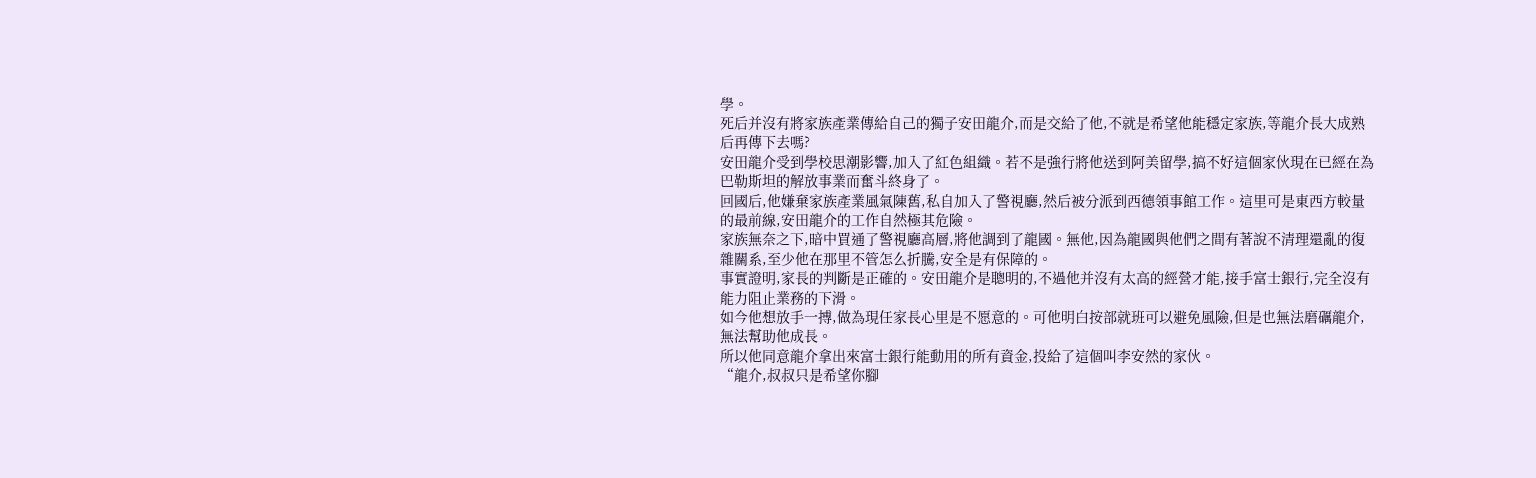學。
死后并沒有將家族產業傳給自己的獨子安田龍介,而是交給了他,不就是希望他能穩定家族,等龍介長大成熟后再傳下去嗎?
安田龍介受到學校思潮影響,加入了紅色組織。若不是強行將他送到阿美留學,搞不好這個家伙現在已經在為巴勒斯坦的解放事業而奮斗終身了。
回國后,他嫌棄家族產業風氣陳舊,私自加入了警視廳,然后被分派到西德領事館工作。這里可是東西方較量的最前線,安田龍介的工作自然極其危險。
家族無奈之下,暗中買通了警視廳高層,將他調到了龍國。無他,因為龍國與他們之間有著說不清理還亂的復雜關系,至少他在那里不管怎么折騰,安全是有保障的。
事實證明,家長的判斷是正確的。安田龍介是聰明的,不過他并沒有太高的經營才能,接手富士銀行,完全沒有能力阻止業務的下滑。
如今他想放手一搏,做為現任家長心里是不愿意的。可他明白按部就班可以避免風險,但是也無法磨礪龍介,無法幫助他成長。
所以他同意龍介拿出來富士銀行能動用的所有資金,投給了這個叫李安然的家伙。
“龍介,叔叔只是希望你腳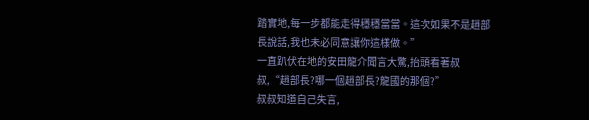踏實地,每一步都能走得穩穩當當。這次如果不是趙部長說話,我也未必同意讓你這樣做。”
一直趴伏在地的安田龍介聞言大驚,抬頭看著叔叔,“趙部長?哪一個趙部長?龍國的那個?”
叔叔知道自己失言,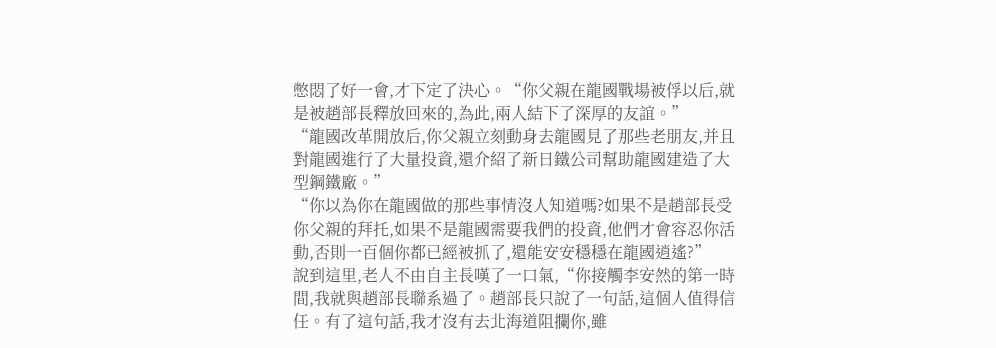憋悶了好一會,才下定了決心。“你父親在龍國戰場被俘以后,就是被趙部長釋放回來的,為此,兩人結下了深厚的友誼。”
“龍國改革開放后,你父親立刻動身去龍國見了那些老朋友,并且對龍國進行了大量投資,還介紹了新日鐵公司幫助龍國建造了大型鋼鐵廠。”
“你以為你在龍國做的那些事情沒人知道嗎?如果不是趙部長受你父親的拜托,如果不是龍國需要我們的投資,他們才會容忍你活動,否則一百個你都已經被抓了,還能安安穩穩在龍國逍遙?”
說到這里,老人不由自主長嘆了一口氣,“你接觸李安然的第一時間,我就與趙部長聯系過了。趙部長只說了一句話,這個人值得信任。有了這句話,我才沒有去北海道阻攔你,雖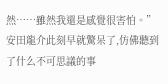然……雖然我還是感覺很害怕。”
安田龍介此刻早就驚呆了,仿佛聽到了什么不可思議的事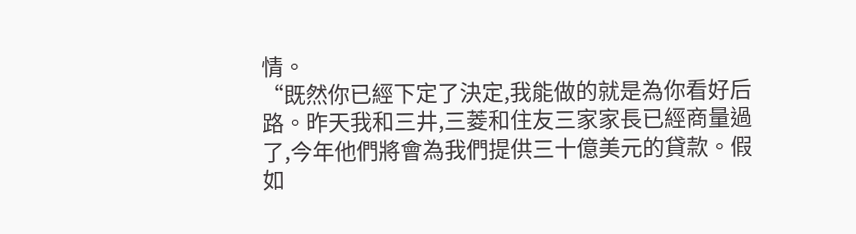情。
“既然你已經下定了決定,我能做的就是為你看好后路。昨天我和三井,三菱和住友三家家長已經商量過了,今年他們將會為我們提供三十億美元的貸款。假如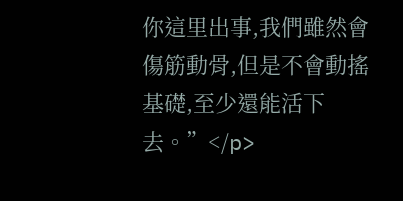你這里出事,我們雖然會傷筋動骨,但是不會動搖基礎,至少還能活下去。”</p>